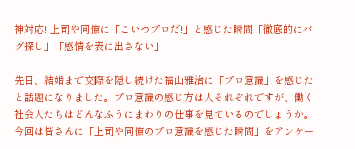神対応! 上司や同僚に「こいつプロだ!」と感じた瞬間「徹底的にバグ探し」「感情を表に出さない」

先日、結婚まで交際を隠し続けた福山雅治に「プロ意識」を感じたと話題になりました。プロ意識の感じ方は人それぞれですが、働く社会人たちはどんなふうにまわりの仕事を見ているのでしょうか。今回は皆さんに「上司や同僚のプロ意識を感じた瞬間」をアンケー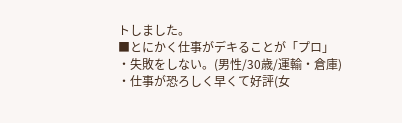トしました。
■とにかく仕事がデキることが「プロ」
・失敗をしない。(男性/30歳/運輸・倉庫)
・仕事が恐ろしく早くて好評(女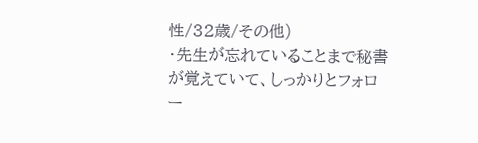性/32歳/その他)
・先生が忘れていることまで秘書が覚えていて、しっかりとフォロー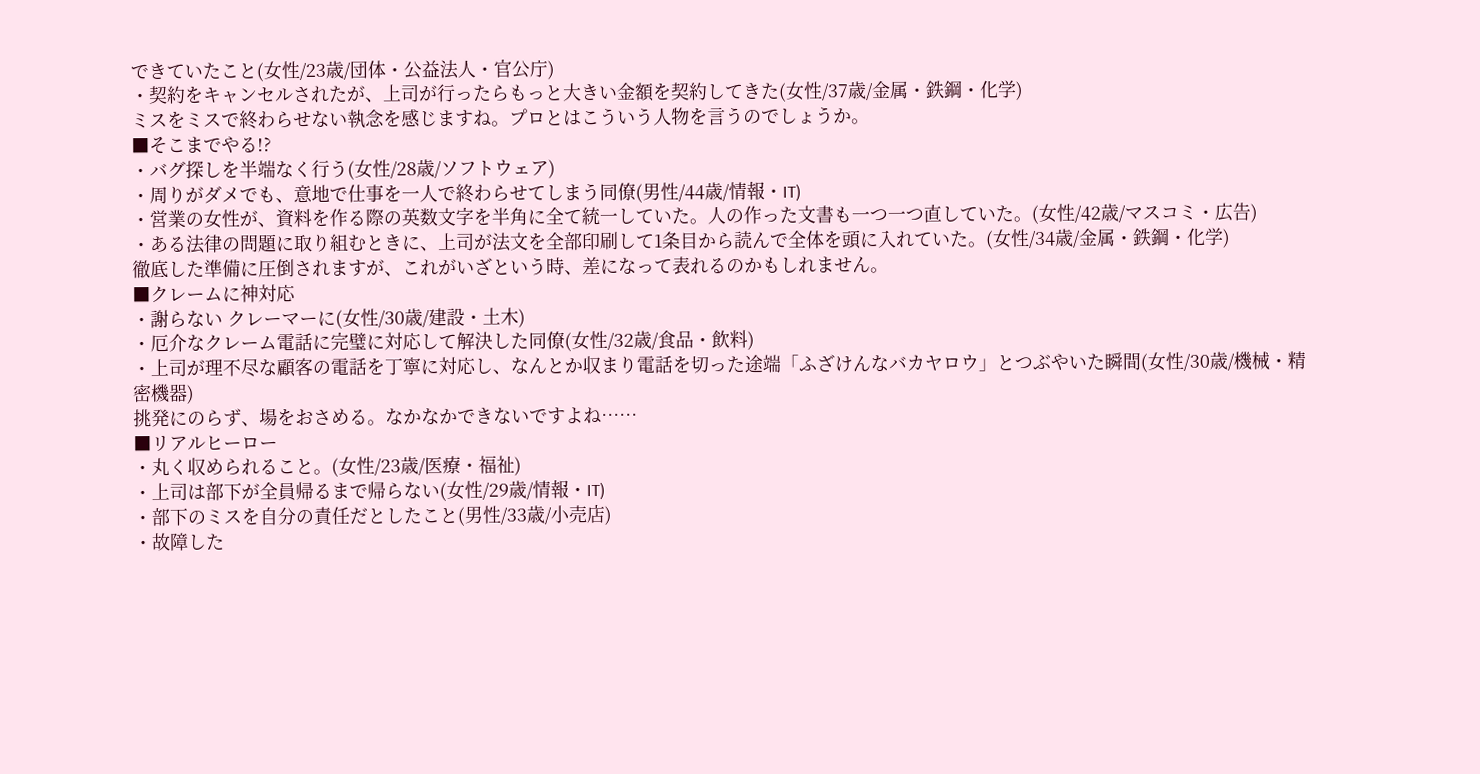できていたこと(女性/23歳/団体・公益法人・官公庁)
・契約をキャンセルされたが、上司が行ったらもっと大きい金額を契約してきた(女性/37歳/金属・鉄鋼・化学)
ミスをミスで終わらせない執念を感じますね。プロとはこういう人物を言うのでしょうか。
■そこまでやる!?
・バグ探しを半端なく行う(女性/28歳/ソフトウェア)
・周りがダメでも、意地で仕事を一人で終わらせてしまう同僚(男性/44歳/情報・IT)
・営業の女性が、資料を作る際の英数文字を半角に全て統一していた。人の作った文書も一つ一つ直していた。(女性/42歳/マスコミ・広告)
・ある法律の問題に取り組むときに、上司が法文を全部印刷して1条目から読んで全体を頭に入れていた。(女性/34歳/金属・鉄鋼・化学)
徹底した準備に圧倒されますが、これがいざという時、差になって表れるのかもしれません。
■クレームに神対応
・謝らない クレーマーに(女性/30歳/建設・土木)
・厄介なクレーム電話に完璧に対応して解決した同僚(女性/32歳/食品・飲料)
・上司が理不尽な顧客の電話を丁寧に対応し、なんとか収まり電話を切った途端「ふざけんなバカヤロウ」とつぶやいた瞬間(女性/30歳/機械・精密機器)
挑発にのらず、場をおさめる。なかなかできないですよね……
■リアルヒーロー
・丸く収められること。(女性/23歳/医療・福祉)
・上司は部下が全員帰るまで帰らない(女性/29歳/情報・IT)
・部下のミスを自分の責任だとしたこと(男性/33歳/小売店)
・故障した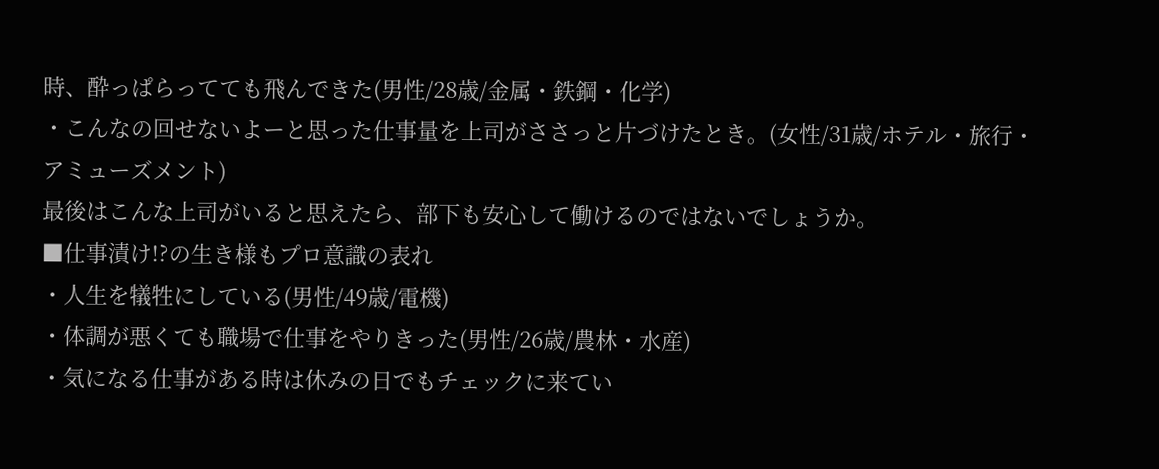時、酔っぱらってても飛んできた(男性/28歳/金属・鉄鋼・化学)
・こんなの回せないよーと思った仕事量を上司がささっと片づけたとき。(女性/31歳/ホテル・旅行・アミューズメント)
最後はこんな上司がいると思えたら、部下も安心して働けるのではないでしょうか。
■仕事漬け!?の生き様もプロ意識の表れ
・人生を犠牲にしている(男性/49歳/電機)
・体調が悪くても職場で仕事をやりきった(男性/26歳/農林・水産)
・気になる仕事がある時は休みの日でもチェックに来てい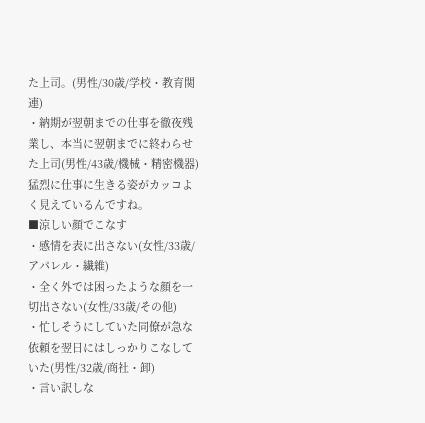た上司。(男性/30歳/学校・教育関連)
・納期が翌朝までの仕事を徹夜残業し、本当に翌朝までに終わらせた上司(男性/43歳/機械・精密機器)
猛烈に仕事に生きる姿がカッコよく見えているんですね。
■涼しい顔でこなす
・感情を表に出さない(女性/33歳/アパレル・繊維)
・全く外では困ったような顔を一切出さない(女性/33歳/その他)
・忙しそうにしていた同僚が急な依頼を翌日にはしっかりこなしていた(男性/32歳/商社・卸)
・言い訳しな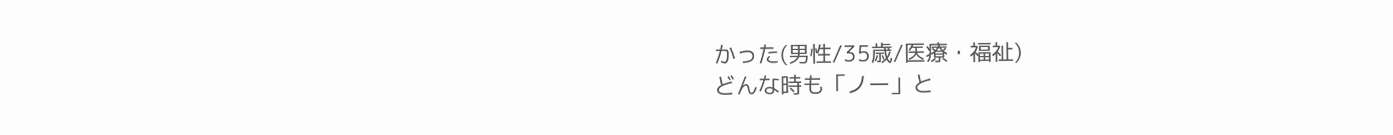かった(男性/35歳/医療・福祉)
どんな時も「ノー」と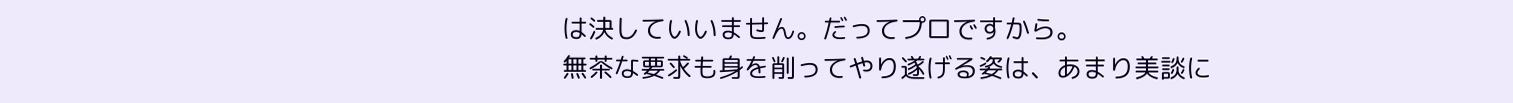は決していいません。だってプロですから。
無茶な要求も身を削ってやり遂げる姿は、あまり美談に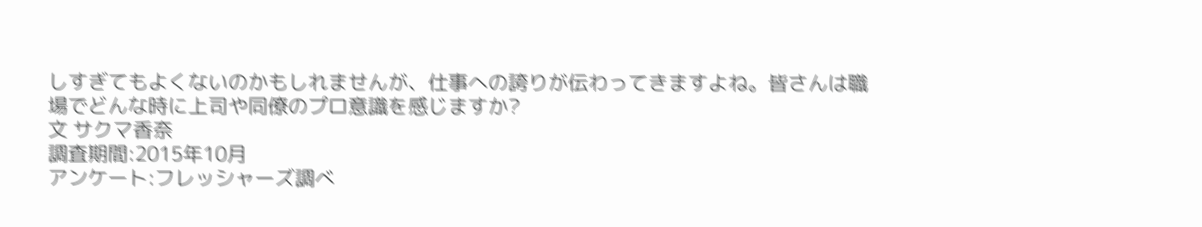しすぎてもよくないのかもしれませんが、仕事への誇りが伝わってきますよね。皆さんは職場でどんな時に上司や同僚のプロ意識を感じますか?
文 サクマ香奈
調査期間:2015年10月
アンケート:フレッシャーズ調べ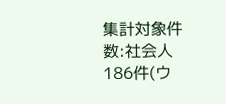集計対象件数:社会人186件(ウ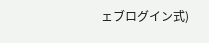ェブログイン式)